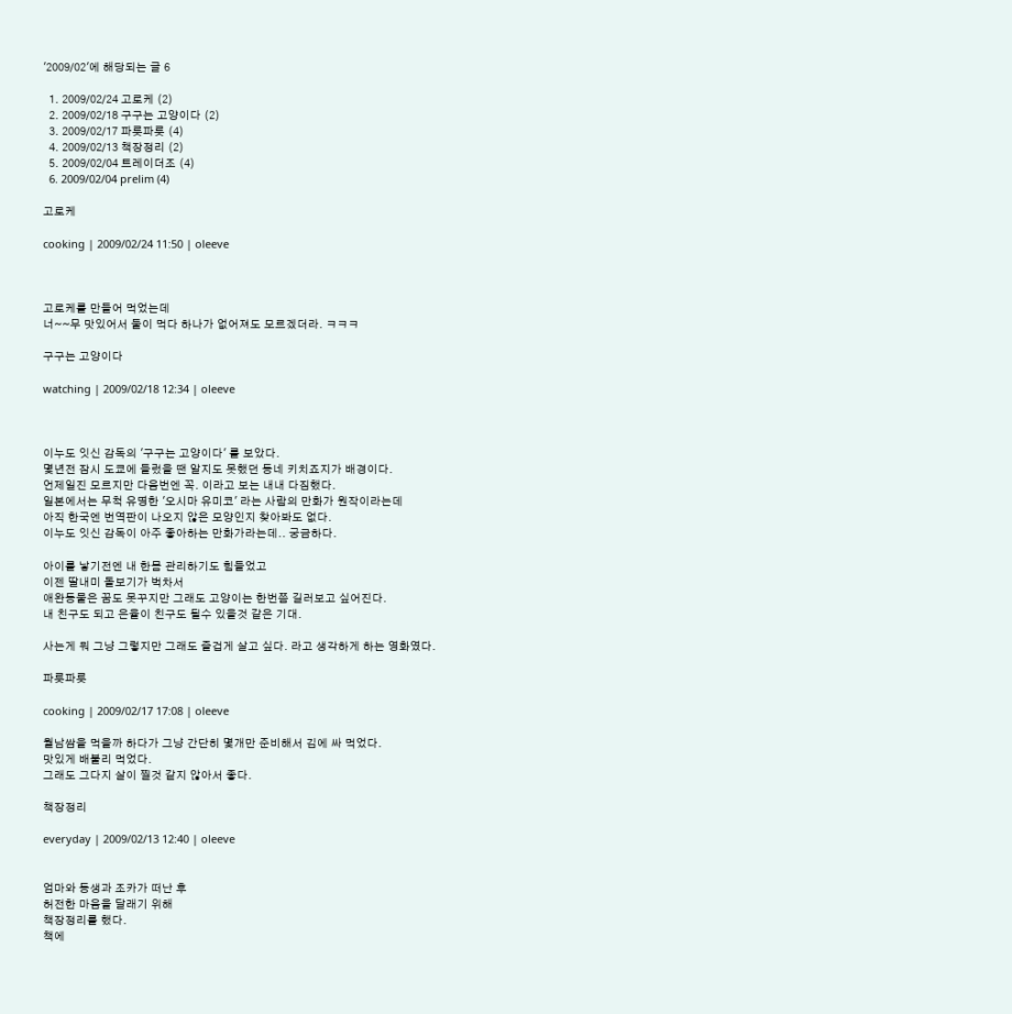'2009/02'에 해당되는 글 6

  1. 2009/02/24 고로케 (2)
  2. 2009/02/18 구구는 고양이다 (2)
  3. 2009/02/17 파릇파릇 (4)
  4. 2009/02/13 책장정리 (2)
  5. 2009/02/04 트레이더조 (4)
  6. 2009/02/04 prelim (4)

고로케

cooking | 2009/02/24 11:50 | oleeve



고로케를 만들어 먹었는데
너~~무 맛있어서 둘이 먹다 하나가 없어져도 모르겠더라. ㅋㅋㅋ

구구는 고양이다

watching | 2009/02/18 12:34 | oleeve



이누도 잇신 감독의 '구구는 고양이다' 를 보았다.
몇년전 잠시 도쿄에 들렀을 땐 알지도 못했던 동네 키치죠지가 배경이다.
언제일진 모르지만 다음번엔 꼭. 이라고 보는 내내 다짐했다.
일본에서는 무척 유명한 '오시마 유미코' 라는 사람의 만화가 원작이라는데
아직 한국엔 번역판이 나오지 않은 모양인지 찾아봐도 없다.
이누도 잇신 감독이 아주 좋아하는 만화가라는데.. 궁금하다.

아이를 낳기전엔 내 한몸 관리하기도 힘들었고
이젠 딸내미 돌보기가 벅차서
애완동물은 꿈도 못꾸지만 그래도 고양이는 한번쯤 길러보고 싶어진다.
내 친구도 되고 은율이 친구도 될수 있을것 같은 기대.

사는게 뭐 그냥 그렇지만 그래도 즐겁게 살고 싶다. 라고 생각하게 하는 영화였다.

파릇파릇

cooking | 2009/02/17 17:08 | oleeve

월남쌈을 먹을까 하다가 그냥 간단히 몇개만 준비해서 김에 싸 먹었다.
맛있게 배불리 먹었다.
그래도 그다지 살이 찔것 같지 않아서 좋다.

책장정리

everyday | 2009/02/13 12:40 | oleeve


엄마와 동생과 조카가 떠난 후
허전한 마음을 달래기 위해
책장정리를 했다.
책에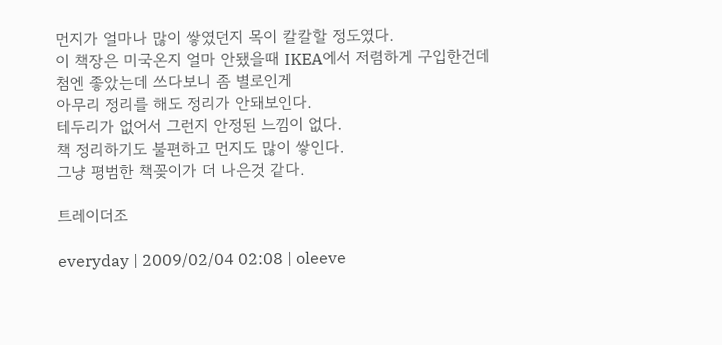먼지가 얼마나 많이 쌓였던지 목이 칼칼할 정도였다.
이 책장은 미국온지 얼마 안됐을때 IKEA에서 저렴하게 구입한건데
첨엔 좋았는데 쓰다보니 좀 별로인게
아무리 정리를 해도 정리가 안돼보인다.
테두리가 없어서 그런지 안정된 느낌이 없다.
책 정리하기도 불편하고 먼지도 많이 쌓인다.
그냥 평범한 책꽂이가 더 나은것 같다.

트레이더조

everyday | 2009/02/04 02:08 | oleeve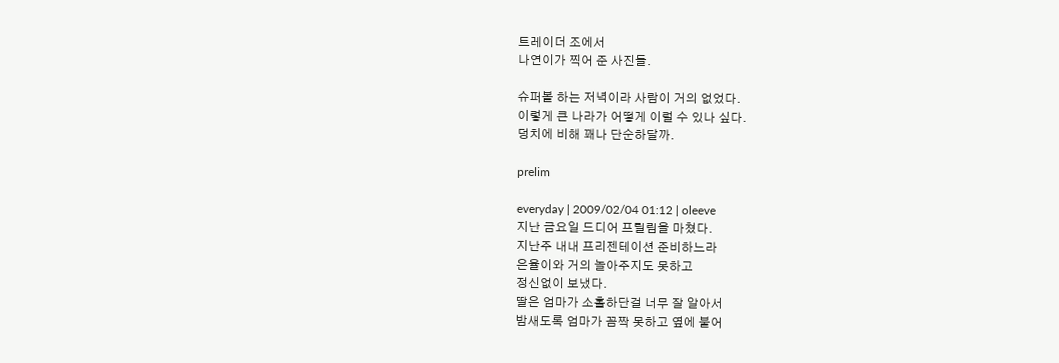트레이더 조에서
나연이가 찍어 준 사진들.

슈퍼볼 하는 저녁이라 사람이 거의 없었다.
이렇게 큰 나라가 어떻게 이럴 수 있나 싶다.
덩치에 비해 꽤나 단순하달까.

prelim

everyday | 2009/02/04 01:12 | oleeve
지난 금요일 드디어 프릴림을 마쳤다.
지난주 내내 프리젠테이션 준비하느라
은율이와 거의 놀아주지도 못하고
정신없이 보냈다.
딸은 엄마가 소홀하단걸 너무 잘 알아서
밤새도록 엄마가 꼼짝 못하고 옆에 붙어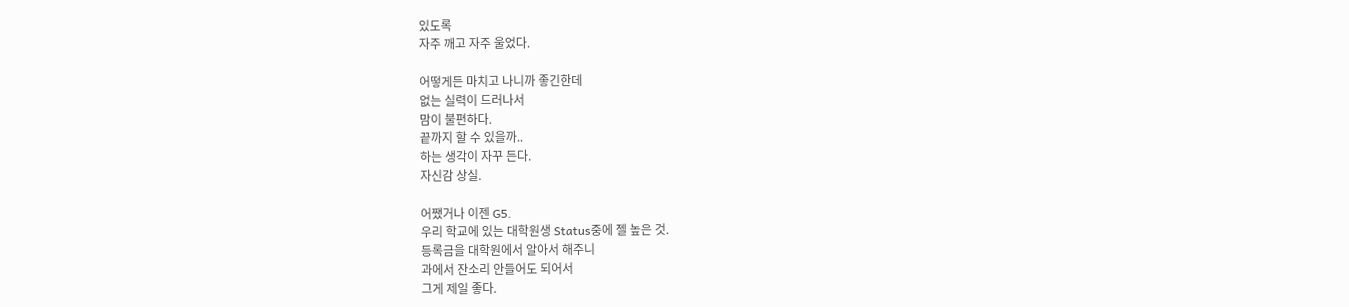있도록
자주 깨고 자주 울었다.

어떻게든 마치고 나니까 좋긴한데
없는 실력이 드러나서
맘이 불편하다.
끝까지 할 수 있을까..
하는 생각이 자꾸 든다.
자신감 상실.

어쨌거나 이젠 G5.
우리 학교에 있는 대학원생 Status중에 젤 높은 것.
등록금을 대학원에서 알아서 해주니
과에서 잔소리 안들어도 되어서
그게 제일 좋다.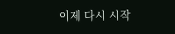이제 다시 시작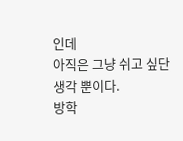인데
아직은 그냥 쉬고 싶단 생각 뿐이다.
방학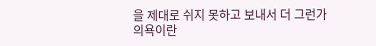을 제대로 쉬지 못하고 보내서 더 그런가
의욕이란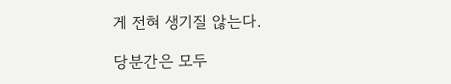게 전혀 생기질 않는다.

당분간은 모두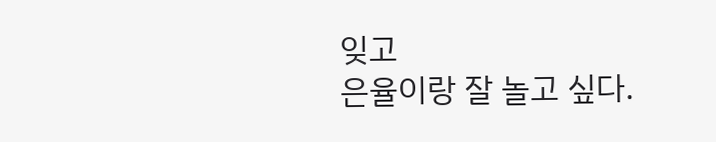잊고
은율이랑 잘 놀고 싶다.